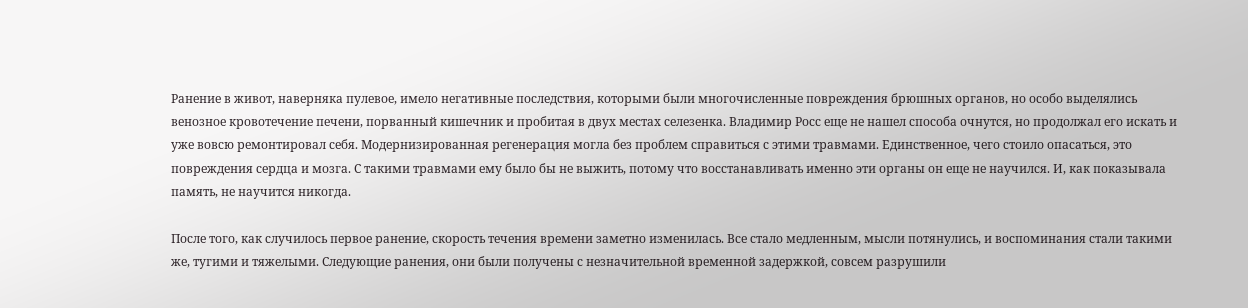Ранение в живот, наверняка пулевое, имело негативные последствия, которыми были многочисленные повреждения брюшных органов, но особо выделялись венозное кровотечение печени, порванный кишечник и пробитая в двух местах селезенка. Владимир Росс еще не нашел способа очнутся, но продолжал его искать и уже вовсю ремонтировал себя. Модернизированная регенерация могла без проблем справиться с этими травмами. Единственное, чего стоило опасаться, это повреждения сердца и мозга. С такими травмами ему было бы не выжить, потому что восстанавливать именно эти органы он еще не научился. И, как показывала память, не научится никогда.

После того, как случилось первое ранение, скорость течения времени заметно изменилась. Все стало медленным, мысли потянулись, и воспоминания стали такими же, тугими и тяжелыми. Следующие ранения, они были получены с незначительной временной задержкой, совсем разрушили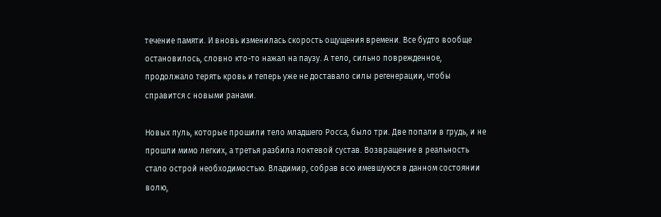течение памяти. И вновь изменилась скорость ощущения времени. Все будто вообще остановилось, словно кто-то нажал на паузу. А тело, сильно поврежденное, продолжало терять кровь и теперь уже не доставало силы регенерации, чтобы справится с новыми ранами.

Новых пуль, которые прошили тело младшего Росса, было три. Две попали в грудь, и не прошли мимо легких, а третья разбила локтевой сустав. Возвращение в реальность стало острой необходимостью. Владимир, собрав всю имевшуюся в данном состоянии волю,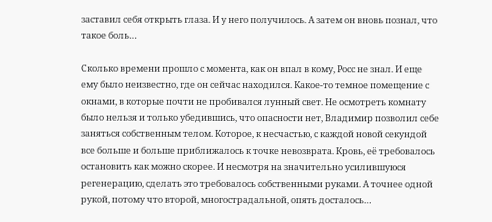заставил себя открыть глаза. И у него получилось. А затем он вновь познал, что такое боль…

Сколько времени прошло с момента, как он впал в кому, Росс не знал. И еще ему было неизвестно, где он сейчас находился. Какое-то темное помещение с окнами, в которые почти не пробивался лунный свет. Не осмотреть комнату было нельзя и только убедившись, что опасности нет, Владимир позволил себе заняться собственным телом. Которое, к несчастью, с каждой новой секундой все больше и больше приближалось к точке невозврата. Кровь, её требовалось остановить как можно скорее. И несмотря на значительно усилившуюся регенерацию, сделать это требовалось собственными руками. А точнее одной рукой, потому что второй, многострадальной, опять досталось…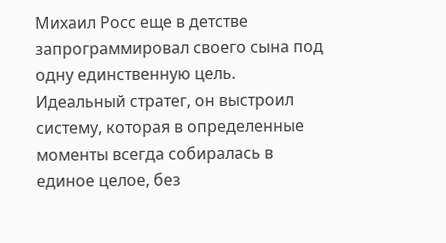Михаил Росс еще в детстве запрограммировал своего сына под одну единственную цель. Идеальный стратег, он выстроил систему, которая в определенные моменты всегда собиралась в единое целое, без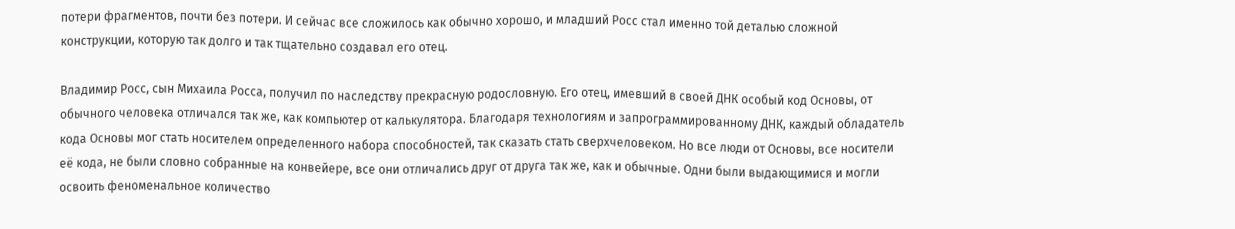потери фрагментов, почти без потери. И сейчас все сложилось как обычно хорошо, и младший Росс стал именно той деталью сложной конструкции, которую так долго и так тщательно создавал его отец.

Владимир Росс, сын Михаила Росса, получил по наследству прекрасную родословную. Его отец, имевший в своей ДНК особый код Основы, от обычного человека отличался так же, как компьютер от калькулятора. Благодаря технологиям и запрограммированному ДНК, каждый обладатель кода Основы мог стать носителем определенного набора способностей, так сказать стать сверхчеловеком. Но все люди от Основы, все носители её кода, не были словно собранные на конвейере, все они отличались друг от друга так же, как и обычные. Одни были выдающимися и могли освоить феноменальное количество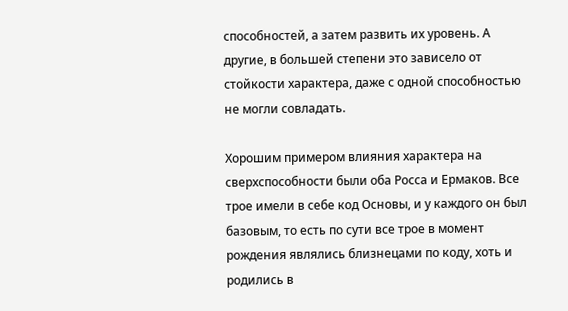способностей, а затем развить их уровень. А другие, в большей степени это зависело от стойкости характера, даже с одной способностью не могли совладать.

Хорошим примером влияния характера на сверхспособности были оба Росса и Ермаков. Все трое имели в себе код Основы, и у каждого он был базовым, то есть по сути все трое в момент рождения являлись близнецами по коду, хоть и родились в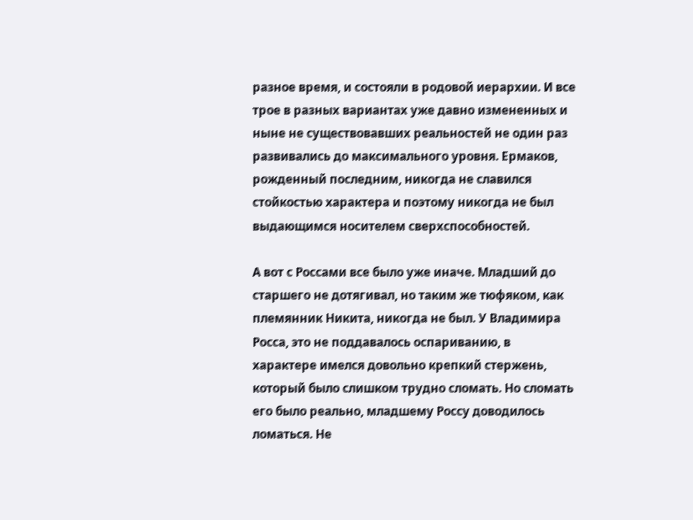разное время, и состояли в родовой иерархии. И все трое в разных вариантах уже давно измененных и ныне не существовавших реальностей не один раз развивались до максимального уровня. Ермаков, рожденный последним, никогда не славился стойкостью характера и поэтому никогда не был выдающимся носителем сверхспособностей.

А вот с Россами все было уже иначе. Младший до старшего не дотягивал, но таким же тюфяком, как племянник Никита, никогда не был. У Владимира Росса, это не поддавалось оспариванию, в характере имелся довольно крепкий стержень, который было слишком трудно сломать. Но сломать его было реально, младшему Россу доводилось ломаться. Не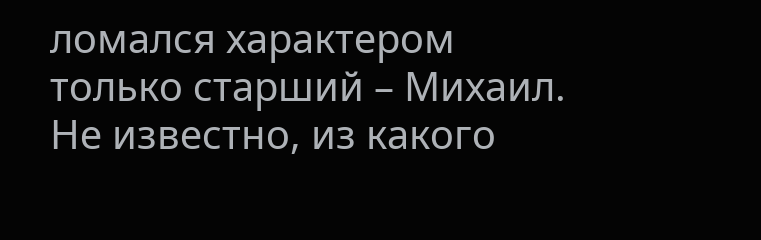ломался характером только старший – Михаил. Не известно, из какого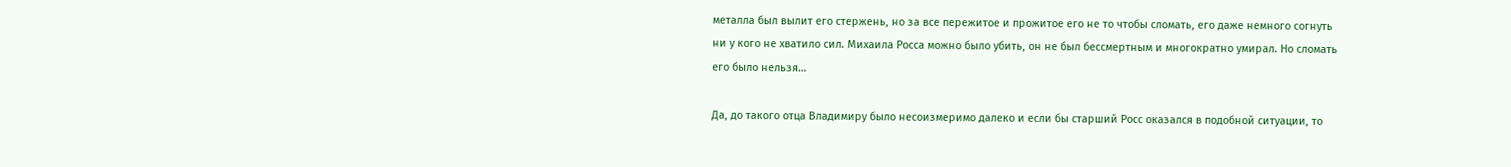металла был вылит его стержень, но за все пережитое и прожитое его не то чтобы сломать, его даже немного согнуть ни у кого не хватило сил. Михаила Росса можно было убить, он не был бессмертным и многократно умирал. Но сломать его было нельзя…

Да, до такого отца Владимиру было несоизмеримо далеко и если бы старший Росс оказался в подобной ситуации, то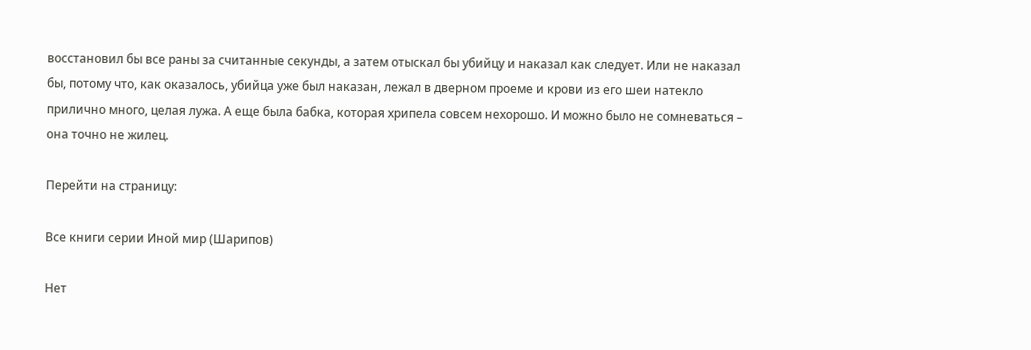восстановил бы все раны за считанные секунды, а затем отыскал бы убийцу и наказал как следует. Или не наказал бы, потому что, как оказалось, убийца уже был наказан, лежал в дверном проеме и крови из его шеи натекло прилично много, целая лужа. А еще была бабка, которая хрипела совсем нехорошо. И можно было не сомневаться – она точно не жилец.

Перейти на страницу:

Все книги серии Иной мир (Шарипов)

Нет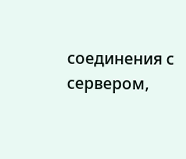соединения с сервером,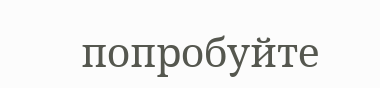попробуйте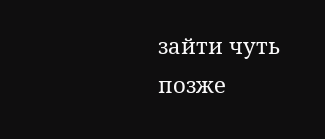зайти чуть позже